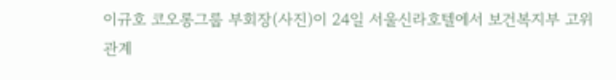이규호 코오롱그룹 부회장(사진)이 24일 서울신라호텔에서 보건복지부 고위 관계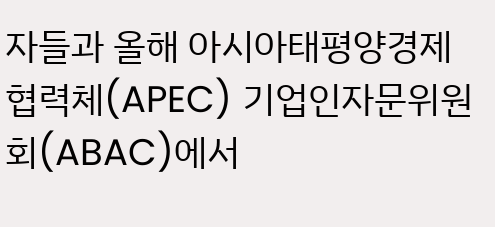자들과 올해 아시아태평양경제협력체(APEC) 기업인자문위원회(ABAC)에서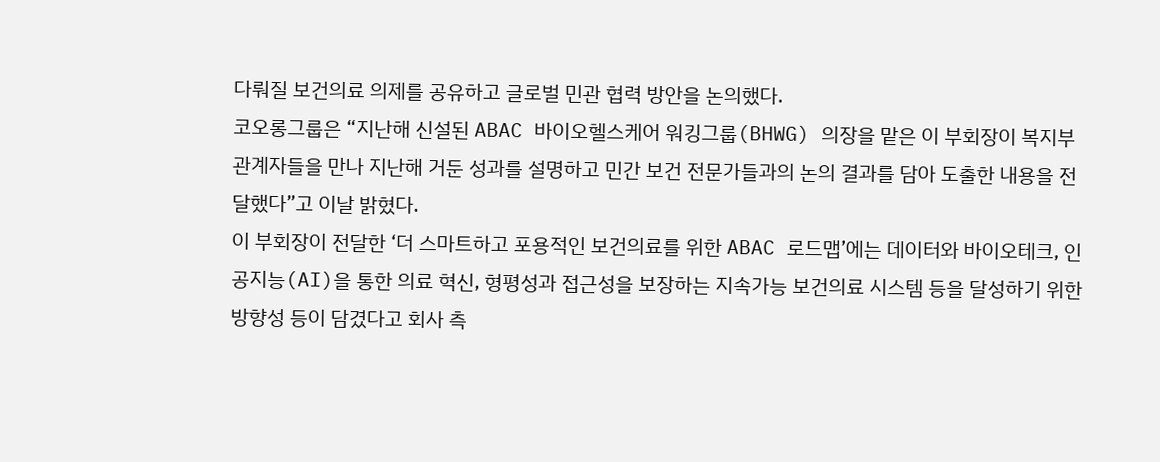다뤄질 보건의료 의제를 공유하고 글로벌 민관 협력 방안을 논의했다.
코오롱그룹은 “지난해 신설된 ABAC 바이오헬스케어 워킹그룹(BHWG) 의장을 맡은 이 부회장이 복지부 관계자들을 만나 지난해 거둔 성과를 설명하고 민간 보건 전문가들과의 논의 결과를 담아 도출한 내용을 전달했다”고 이날 밝혔다.
이 부회장이 전달한 ‘더 스마트하고 포용적인 보건의료를 위한 ABAC 로드맵’에는 데이터와 바이오테크, 인공지능(AI)을 통한 의료 혁신, 형평성과 접근성을 보장하는 지속가능 보건의료 시스템 등을 달성하기 위한 방향성 등이 담겼다고 회사 측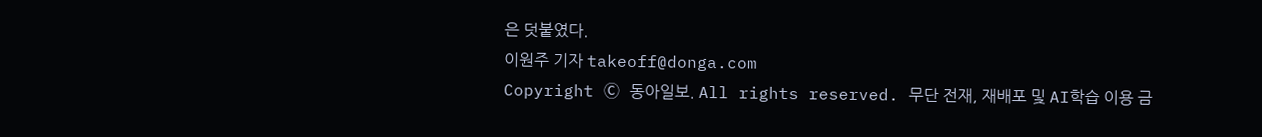은 덧붙였다.
이원주 기자 takeoff@donga.com
Copyright Ⓒ 동아일보. All rights reserved. 무단 전재, 재배포 및 AI학습 이용 금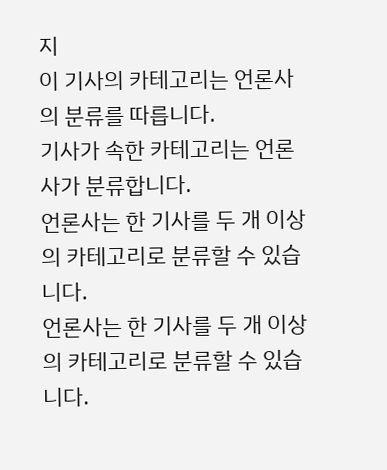지
이 기사의 카테고리는 언론사의 분류를 따릅니다.
기사가 속한 카테고리는 언론사가 분류합니다.
언론사는 한 기사를 두 개 이상의 카테고리로 분류할 수 있습니다.
언론사는 한 기사를 두 개 이상의 카테고리로 분류할 수 있습니다.